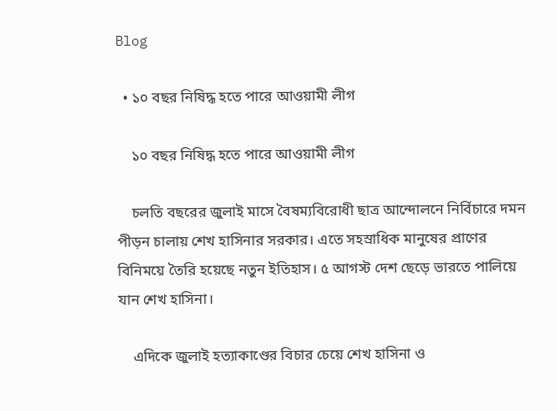Blog

  • ১০ বছর নিষিদ্ধ হতে পারে আওয়ামী লীগ

    ১০ বছর নিষিদ্ধ হতে পারে আওয়ামী লীগ

    চলতি বছরের জুলাই মাসে বৈষম্যবিরোধী ছাত্র আন্দোলনে নির্বিচারে দমন পীড়ন চালায় শেখ হাসিনার সরকার। এতে সহস্রাধিক মানুষের প্রাণের বিনিময়ে তৈরি হয়েছে নতুন ইতিহাস। ৫ আগস্ট দেশ ছেড়ে ভারতে পালিয়ে যান শেখ হাসিনা।

    এদিকে জুলাই হত্যাকাণ্ডের বিচার চেয়ে শেখ হাসিনা ও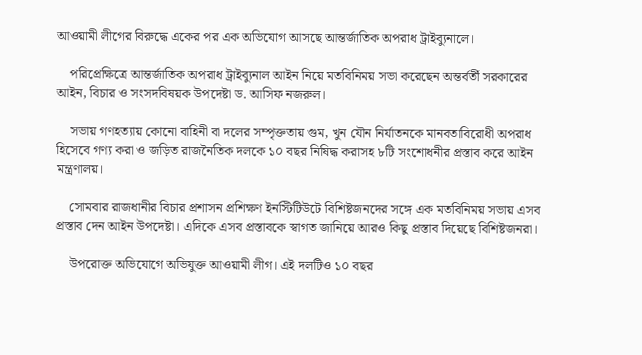আওয়ামী লীগের বিরুদ্ধে একের পর এক অভিযোগ আসছে আন্তর্জাতিক অপরাধ ট্রাইব্যুনালে।

    পরিপ্রেক্ষিত্রে আন্তর্জাতিক অপরাধ ট্রাইব্যুনাল আইন নিয়ে মতবিনিময় সভা করেছেন অন্তর্বর্তী সরকারের আইন, বিচার ও সংসদবিষয়ক উপদেষ্টা ড. আসিফ নজরুল।

    সভায় গণহত্যায় কোনো বাহিনী বা দলের সম্পৃক্ততায় গুম, খুন যৌন নির্যাতনকে মানবতাবিরোধী অপরাধ হিসেবে গণ্য করা ও জড়িত রাজনৈতিক দলকে ১০ বছর নিষিদ্ধ করাসহ ৮টি সংশোধনীর প্রস্তাব করে আইন মন্ত্রণালয়।

    সোমবার রাজধানীর বিচার প্রশাসন প্রশিক্ষণ ইনস্টিটিউটে বিশিষ্টজনদের সঙ্গে এক মতবিনিময় সভায় এসব প্রস্তাব দেন আইন উপদেষ্টা। এদিকে এসব প্রস্তাবকে স্বাগত জানিয়ে আরও কিছু প্রস্তাব দিয়েছে বিশিষ্টজনরা।

    উপরোক্ত অভিযোগে অভিযুক্ত আওয়ামী লীগ। এই দলটিও ১০ বছর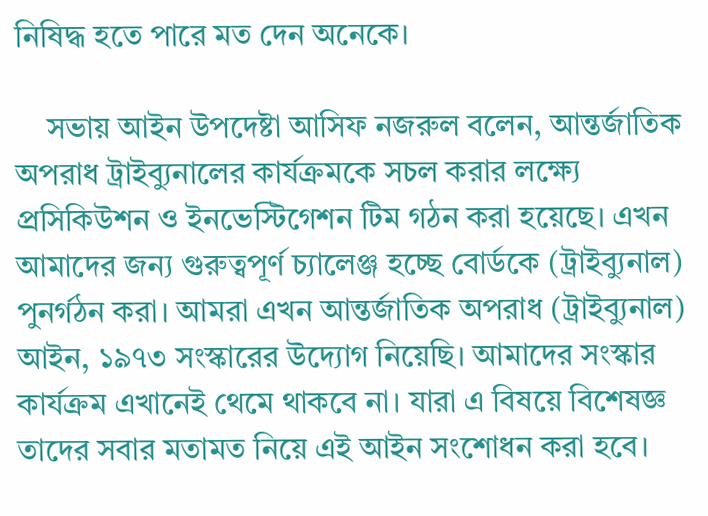নিষিদ্ধ হতে পারে মত দেন অনেকে।

    সভায় আইন উপদেষ্টা আসিফ নজরুল বলেন, আন্তর্জাতিক অপরাধ ট্রাইব্যুনালের কার্যক্রমকে সচল করার লক্ষ্যে প্রসিকিউশন ও ইনভেস্টিগেশন টিম গঠন করা হয়েছে। এখন আমাদের জন্য গুরুত্বপূর্ণ চ্যালেঞ্জ হচ্ছে বোর্ডকে (ট্রাইব্যুনাল) পুনর্গঠন করা। আমরা এখন আন্তর্জাতিক অপরাধ (ট্রাইব্যুনাল) আইন, ১৯৭৩ সংস্কারের উদ্যোগ নিয়েছি। আমাদের সংস্কার কার্যক্রম এখানেই থেমে থাকবে না। যারা এ বিষয়ে বিশেষজ্ঞ তাদের সবার মতামত নিয়ে এই আইন সংশোধন করা হবে।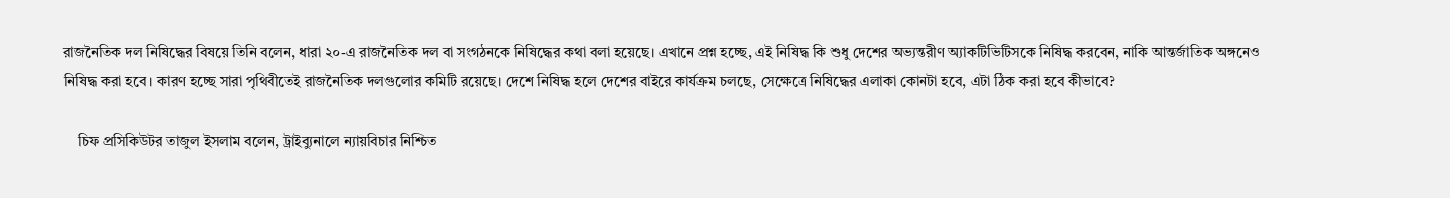রাজনৈতিক দল নিষিদ্ধের বিষয়ে তিনি বলেন, ধারা ২০-এ রাজনৈতিক দল বা সংগঠনকে নিষিদ্ধের কথা বলা হয়েছে। এখানে প্রশ্ন হচ্ছে, এই নিষিদ্ধ কি শুধু দেশের অভ্যন্তরীণ অ্যাকটিভিটিসকে নিষিদ্ধ করবেন, নাকি আন্তর্জাতিক অঙ্গনেও নিষিদ্ধ করা হবে। কারণ হচ্ছে সারা পৃথিবীতেই রাজনৈতিক দলগুলোর কমিটি রয়েছে। দেশে নিষিদ্ধ হলে দেশের বাইরে কার্যক্রম চলছে, সেক্ষেত্রে নিষিদ্ধের এলাকা কোনটা হবে, এটা ঠিক করা হবে কীভাবে?

    চিফ প্রসিকিউটর তাজুল ইসলাম বলেন, ট্রাইব্যুনালে ন্যায়বিচার নিশ্চিত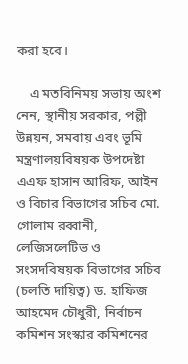করা হবে।

    এ মতবিনিময় সভায় অংশ নেন, স্থানীয় সরকার, পল্লী উন্নয়ন, সমবায় এবং ভূমি মন্ত্রণালয়বিষয়ক উপদেষ্টা এএফ হাসান আরিফ, আইন ও বিচার বিভাগের সচিব মো. গোলাম রব্বানী, লেজিসলেটিভ ও সংসদবিষয়ক বিভাগের সচিব (চলতি দায়িত্ব) ড. হাফিজ আহমেদ চৌধুরী, নির্বাচন কমিশন সংস্কার কমিশনের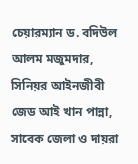চেয়ারম্যান ড. বদিউল আলম মজুমদার, সিনিয়র আইনজীবী জেড আই খান পান্না, সাবেক জেলা ও দায়রা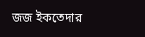জজ ইকতেদার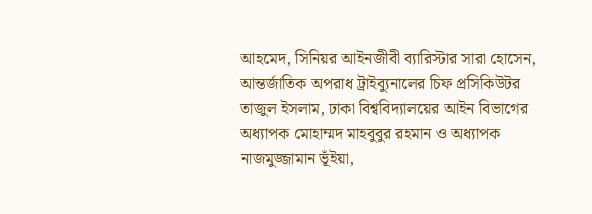আহমেদ, সিনিয়র আইনজীবী ব্যারিস্টার সারা হোসেন, আন্তর্জাতিক অপরাধ ট্রাইব্যুনালের চিফ প্রসিকিউটর তাজুল ইসলাম, ঢাকা বিশ্ববিদ্যালয়ের আইন বিভাগের অধ্যাপক মোহাম্মদ মাহবুবুর রহমান ও অধ্যাপক নাজমুজ্জামান ভূঁইয়া,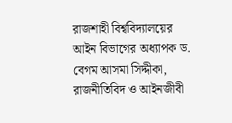রাজশাহী বিশ্ববিদ্যালয়ের আইন বিভাগের অধ্যাপক ড. বেগম আসমা সিদ্দীকা, রাজনীতিবিদ ও আইনজীবী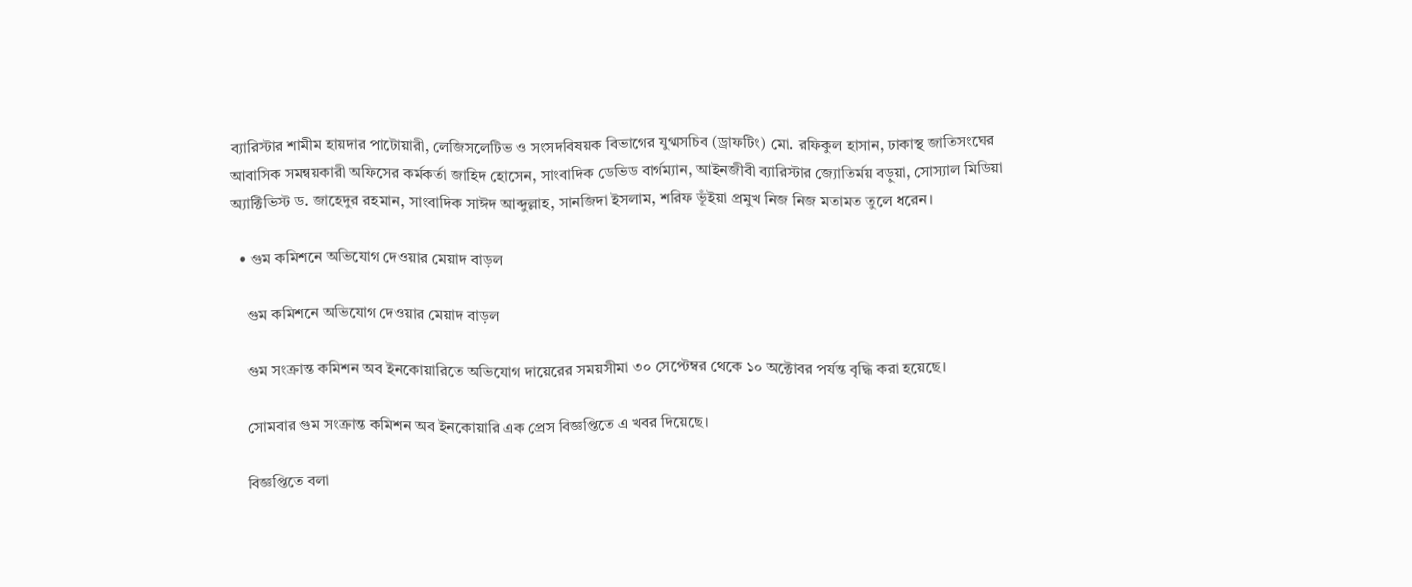ব্যারিস্টার শামীম হায়দার পাটোয়ারী, লেজিসলেটিভ ও সংসদবিষয়ক বিভাগের যুগ্মসচিব (ড্রাফটিং) মো. রফিকুল হাসান, ঢাকাস্থ জাতিসংঘের আবাসিক সমন্বয়কারী অফিসের কর্মকর্তা জাহিদ হোসেন, সাংবাদিক ডেভিড বার্গম্যান, আইনজীবী ব্যারিস্টার জ্যোতির্ময় বড়ুয়া, সোস্যাল মিডিয়া অ্যাক্টিভিস্ট ড. জাহেদুর রহমান, সাংবাদিক সাঈদ আব্দুল্লাহ, সানজিদা ইসলাম, শরিফ ভূঁইয়া প্রমুখ নিজ নিজ মতামত তুলে ধরেন।

  • গুম কমিশনে অভিযোগ দেওয়ার মেয়াদ বাড়ল

    গুম কমিশনে অভিযোগ দেওয়ার মেয়াদ বাড়ল

    গুম সংক্রান্ত কমিশন অব ইনকোয়ারিতে অভিযোগ দায়েরের সময়সীমা ৩০ সেপ্টেম্বর থেকে ১০ অক্টোবর পর্যন্ত বৃদ্ধি করা হয়েছে।

    সোমবার গুম সংক্রান্ত কমিশন অব ইনকোয়ারি এক প্রেস বিজ্ঞপ্তিতে এ খবর দিয়েছে।

    বিজ্ঞপ্তিতে বলা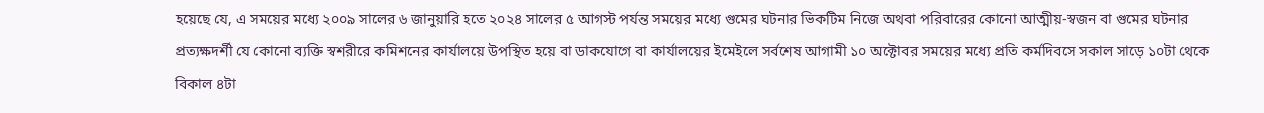হয়েছে যে, এ সময়ের মধ্যে ২০০৯ সালের ৬ জানুয়ারি হতে ২০২৪ সালের ৫ আগস্ট পর্যন্ত সময়ের মধ্যে গুমের ঘটনার ভিকটিম নিজে অথবা পরিবারের কোনো আত্মীয়-স্বজন বা গুমের ঘটনার প্রত্যক্ষদর্শী যে কোনো ব্যক্তি স্বশরীরে কমিশনের কার্যালয়ে উপস্থিত হয়ে বা ডাকযোগে বা কার্যালয়ের ইমেইলে সর্বশেষ আগামী ১০ অক্টোবর সময়ের মধ্যে প্রতি কর্মদিবসে সকাল সাড়ে ১০টা থেকে বিকাল ৪টা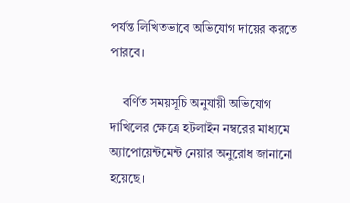পর্যন্ত লিখিতভাবে অভিযোগ দায়ের করতে পারবে।

    বর্ণিত সময়সূচি অনুযায়ী অভিযোগ দাখিলের ক্ষেত্রে হটলাইন নম্বরের মাধ্যমে অ্যাপোয়েন্টমেন্ট নেয়ার অনুরোধ জানানো হয়েছে।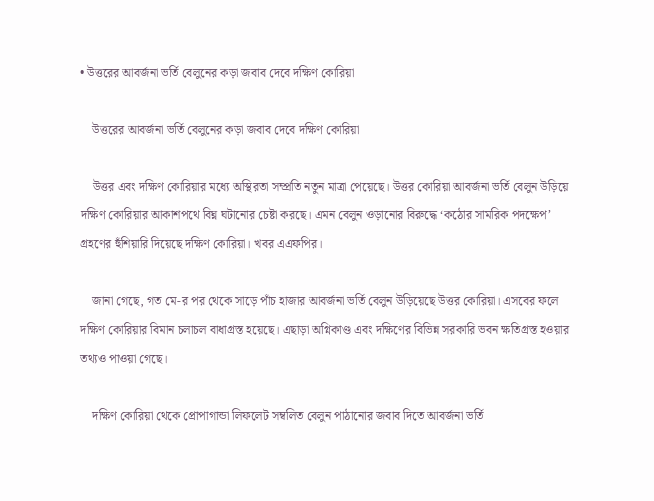• উত্তরের আবর্জনা ভর্তি বেলুনের কড়া জবাব দেবে দক্ষিণ কোরিয়া

    উত্তরের আবর্জনা ভর্তি বেলুনের কড়া জবাব দেবে দক্ষিণ কোরিয়া

    উত্তর এবং দক্ষিণ কোরিয়ার মধ্যে অস্থিরতা সম্প্রতি নতুন মাত্রা পেয়েছে। উত্তর কোরিয়া আবর্জনা ভর্তি বেলুন উড়িয়ে দক্ষিণ কোরিয়ার আকাশপথে বিঘ্ন ঘটানোর চেষ্টা করছে। এমন বেলুন ওড়ানোর বিরুদ্ধে ‘কঠোর সামরিক পদক্ষেপ’ গ্রহণের হুঁশিয়ারি দিয়েছে দক্ষিণ কোরিয়া। খবর এএফপির।

    জানা গেছে, গত মে-র পর থেকে সাড়ে পাঁচ হাজার আবর্জনা ভর্তি বেলুন উড়িয়েছে উত্তর কোরিয়া। এসবের ফলে দক্ষিণ কোরিয়ার বিমান চলাচল বাধাগ্রস্ত হয়েছে। এছাড়া অগ্নিকাণ্ড এবং দক্ষিণের বিভিন্ন সরকারি ভবন ক্ষতিগ্রস্ত হওয়ার তথ্যও পাওয়া গেছে।

    দক্ষিণ কোরিয়া থেকে প্রোপাগান্ডা লিফলেট সম্বলিত বেলুন পাঠানোর জবাব দিতে আবর্জনা ভর্তি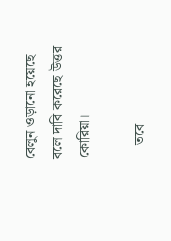বেলুন ওড়ানো হয়েছে বলে দাবি করেছে উত্তর কোরিয়া।

    তবে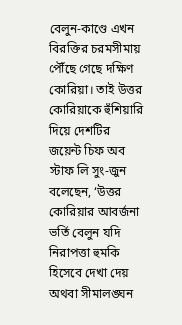বেলুন-কাণ্ডে এখন বিরক্তির চরমসীমায় পৌঁছে গেছে দক্ষিণ কোরিয়া। তাই উত্তর কোরিয়াকে হুঁশিয়ারি দিয়ে দেশটির জয়েন্ট চিফ অব স্টাফ লি সুং-জুন বলেছেন, ‘উত্তর কোরিয়ার আবর্জনা ভর্তি বেলুন যদি নিরাপত্তা হুমকি হিসেবে দেখা দেয় অথবা সীমালঙ্ঘন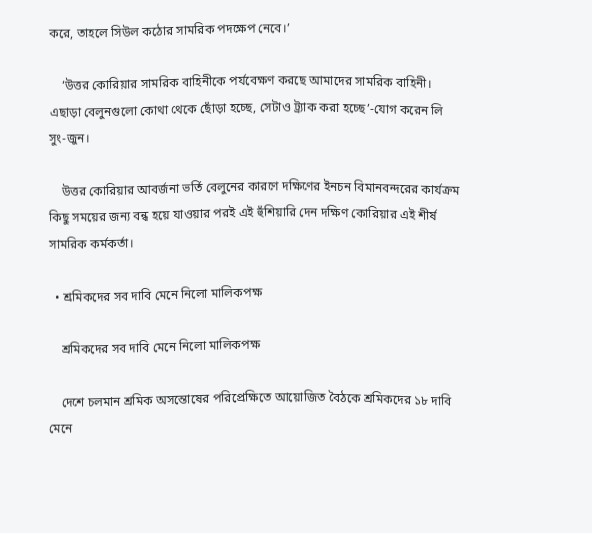করে, তাহলে সিউল কঠোর সামরিক পদক্ষেপ নেবে।’

    ‘উত্তর কোরিয়ার সামরিক বাহিনীকে পর্যবেক্ষণ করছে আমাদের সামরিক বাহিনী। এছাড়া বেলুনগুলো কোথা থেকে ছোঁড়া হচ্ছে, সেটাও ট্র্যাক করা হচ্ছে’-যোগ করেন লি সুং-জুন।

    উত্তর কোরিয়ার আবর্জনা ভর্তি বেলুনের কারণে দক্ষিণের ইনচন বিমানবন্দরের কার্যক্রম কিছু সময়ের জন্য বন্ধ হয়ে যাওয়ার পরই এই হুঁশিয়ারি দেন দক্ষিণ কোরিয়ার এই শীর্ষ সামরিক কর্মকর্তা।

  • শ্রমিকদের সব দাবি মেনে নিলো মালিকপক্ষ

    শ্রমিকদের সব দাবি মেনে নিলো মালিকপক্ষ

    দেশে চলমান শ্রমিক অসন্তোষের পরিপ্রেক্ষিতে আয়োজিত বৈঠকে শ্রমিকদের ১৮ দাবি মেনে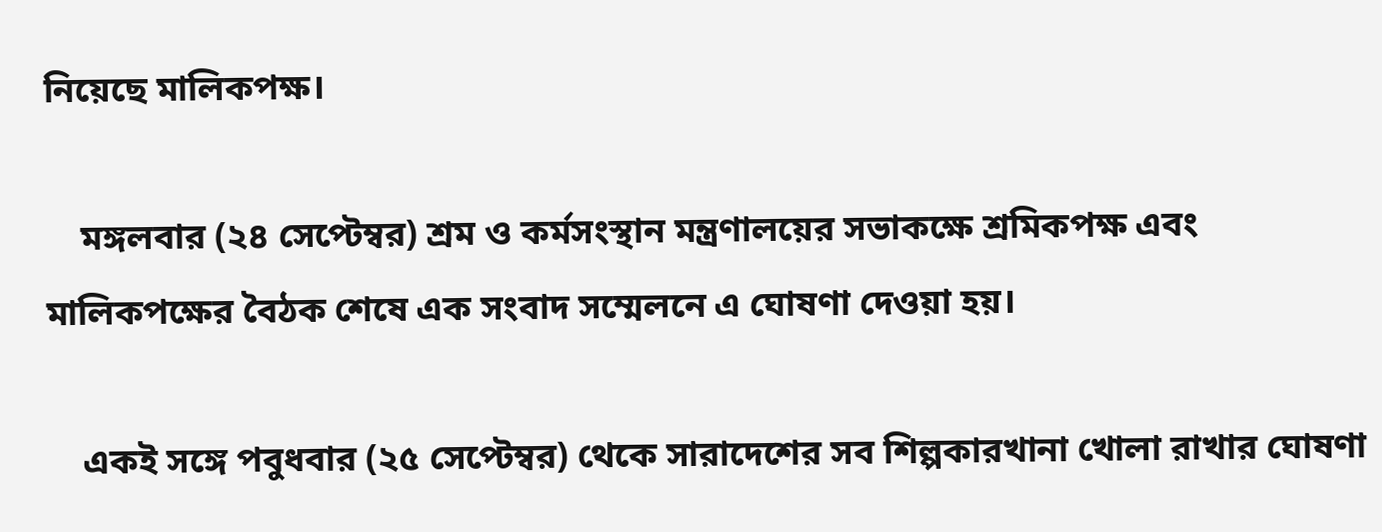নিয়েছে মালিকপক্ষ।

    মঙ্গলবার (২৪ সেপ্টেম্বর) শ্রম ও কর্মসংস্থান মন্ত্রণালয়ের সভাকক্ষে শ্রমিকপক্ষ এবং মালিকপক্ষের বৈঠক শেষে এক সংবাদ সম্মেলনে এ ঘোষণা দেওয়া হয়।

    একই সঙ্গে পবুধবার (২৫ সেপ্টেম্বর) থেকে সারাদেশের সব শিল্পকারখানা খোলা রাখার ঘোষণা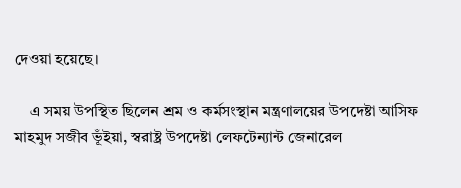দেওয়া হয়েছে।

    এ সময় উপস্থিত ছিলেন শ্রম ও কর্মসংস্থান মন্ত্রণালয়ের উপদেষ্টা আসিফ মাহমুদ সজীব ভূঁইয়া, স্বরাষ্ট্র উপদেষ্টা লেফটেন্যান্ট জেনারেল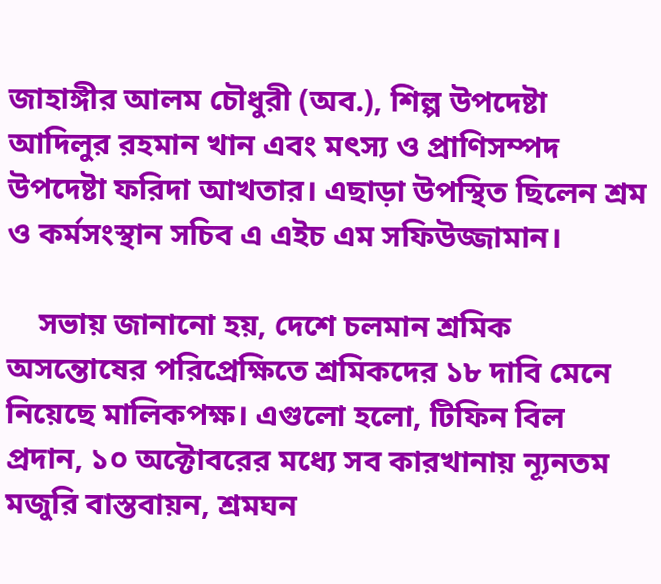জাহাঙ্গীর আলম চৌধুরী (অব.), শিল্প উপদেষ্টা আদিলুর রহমান খান এবং মৎস্য ও প্রাণিসম্পদ উপদেষ্টা ফরিদা আখতার। এছাড়া উপস্থিত ছিলেন শ্রম ও কর্মসংস্থান সচিব এ এইচ এম সফিউজ্জামান।

    সভায় জানানো হয়, দেশে চলমান শ্রমিক অসন্তোষের পরিপ্রেক্ষিতে শ্রমিকদের ১৮ দাবি মেনে নিয়েছে মালিকপক্ষ। এগুলো হলো, টিফিন বিল প্রদান, ১০ অক্টোবরের মধ্যে সব কারখানায় ন্যূনতম মজুরি বাস্তবায়ন, শ্রমঘন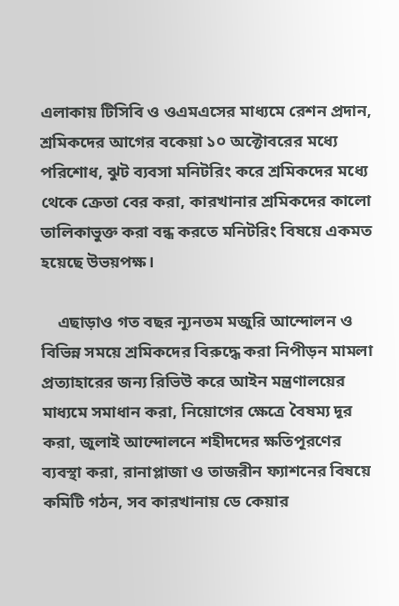এলাকায় টিসিবি ও ওএমএসের মাধ্যমে রেশন প্রদান, শ্রমিকদের আগের বকেয়া ১০ অক্টোবরের মধ্যে পরিশোধ, ঝুট ব্যবসা মনিটরিং করে শ্রমিকদের মধ্যে থেকে ক্রেতা বের করা, কারখানার শ্রমিকদের কালো তালিকাভুক্ত করা বন্ধ করতে মনিটরিং বিষয়ে একমত হয়েছে উভয়পক্ষ।

    এছাড়াও গত বছর ন্যূনতম মজুরি আন্দোলন ও বিভিন্ন সময়ে শ্রমিকদের বিরুদ্ধে করা নিপীড়ন মামলা প্রত্যাহারের জন্য রিভিউ করে আইন মন্ত্রণালয়ের মাধ্যমে সমাধান করা, নিয়োগের ক্ষেত্রে বৈষম্য দূর করা, জুলাই আন্দোলনে শহীদদের ক্ষতিপূরণের ব্যবস্থা করা, রানাপ্লাজা ও তাজরীন ফ্যাশনের বিষয়ে কমিটি গঠন, সব কারখানায় ডে কেয়ার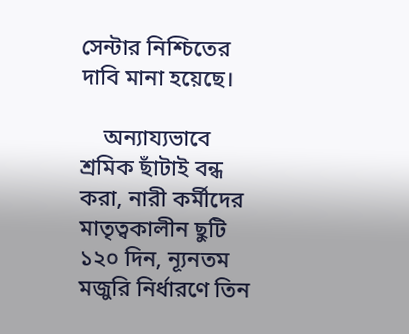সেন্টার নিশ্চিতের দাবি মানা হয়েছে।

    অন্যায্যভাবে শ্রমিক ছাঁটাই বন্ধ করা, নারী কর্মীদের মাতৃত্বকালীন ছুটি ১২০ দিন, ন্যূনতম মজুরি নির্ধারণে তিন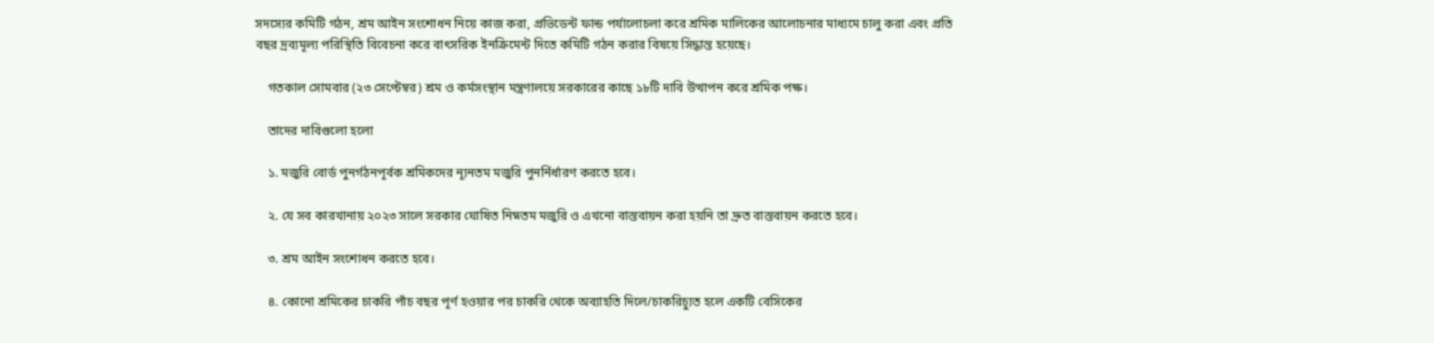সদস্যের কমিটি গঠন, শ্রম আইন সংশোধন নিয়ে কাজ করা, প্রভিডেন্ট ফান্ড পর্যালোচলা করে শ্রমিক মালিকের আলোচনার মাধ্যমে চালু করা এবং প্রতি বছর দ্রব্যমূল্য পরিস্থিতি বিবেচনা করে বাৎসরিক ইনক্রিমেন্ট দিতে কমিটি গঠন করার বিষয়ে সিদ্ধান্ত হয়েছে।

    গতকাল সোমবার (২৩ সেপ্টেম্বর) শ্রম ও কর্মসংস্থান মন্ত্রণালয়ে সরকারের কাছে ১৮টি দাবি উত্থাপন করে শ্রমিক পক্ষ।

    তাদের দাবিগুলো হলো

    ১. মজুরি বোর্ড পুনর্গঠনপূর্বক শ্রমিকদের ন্যূনতম মজুরি পুনর্নির্ধারণ করতে হবে।

    ২. যে সব কারখানায় ২০২৩ সালে সরকার ঘোষিত নিম্নতম মজুরি ও এখনো বাস্তবায়ন করা হয়নি তা দ্রুত বাস্তবায়ন করতে হবে।

    ৩. শ্রম আইন সংশোধন করতে হবে।

    ৪. কোনো শ্রমিকের চাকরি পাঁচ বছর পূর্ণ হওয়ার পর চাকরি থেকে অব্যাহতি দিলে/চাকরিচ্যুত হলে একটি বেসিকের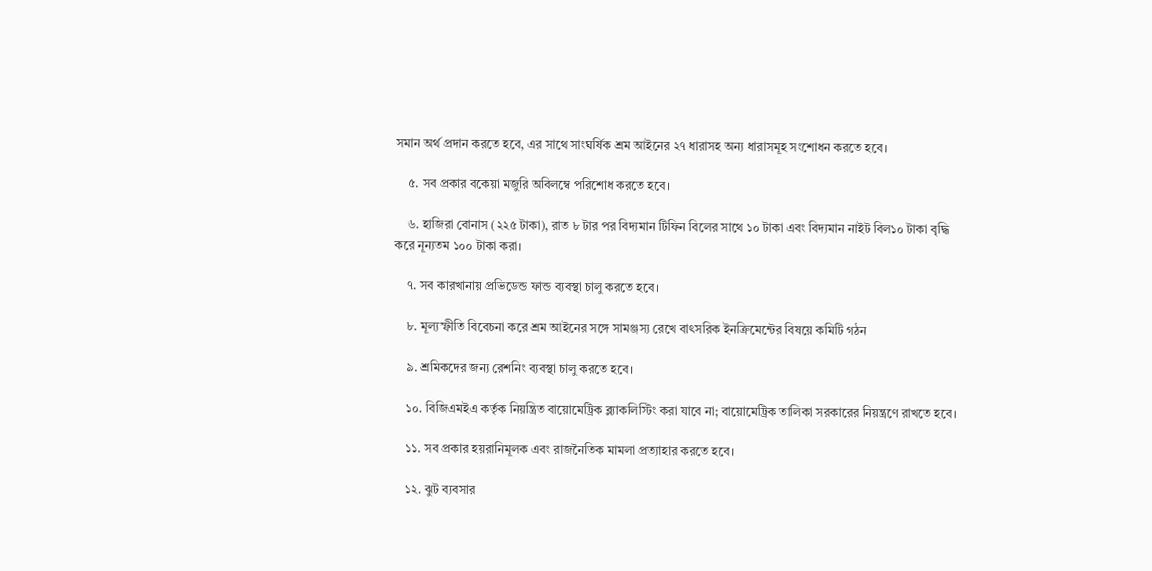সমান অর্থ প্রদান করতে হবে, এর সাথে সাংঘর্ষিক শ্রম আইনের ২৭ ধারাসহ অন্য ধারাসমূহ সংশোধন করতে হবে।

    ৫. সব প্রকার বকেয়া মজুরি অবিলম্বে পরিশোধ করতে হবে।

    ৬. হাজিরা বোনাস (২২৫ টাকা), রাত ৮ টার পর বিদ্যমান টিফিন বিলের সাথে ১০ টাকা এবং বিদ্যমান নাইট বিল১০ টাকা বৃদ্ধি করে নূন্যতম ১০০ টাকা করা।

    ৭. সব কারখানায় প্রভিডেন্ড ফান্ড ব্যবস্থা চালু করতে হবে।

    ৮. মূল্যস্ফীতি বিবেচনা করে শ্রম আইনের সঙ্গে সামঞ্জস্য রেখে বাৎসরিক ইনক্রিমেন্টের বিষয়ে কমিটি গঠন

    ৯. শ্রমিকদের জন্য রেশনিং ব্যবস্থা চালু করতে হবে।

    ১০. বিজিএমইএ কর্তৃক নিয়ন্ত্রিত বায়োমেট্রিক ব্ল্যাকলিস্টিং করা যাবে না; বায়োমেট্রিক তালিকা সরকারের নিয়ন্ত্রণে রাখতে হবে।

    ১১. সব প্রকার হয়রানিমূলক এবং রাজনৈতিক মামলা প্রত্যাহার করতে হবে।

    ১২. ঝুট ব্যবসার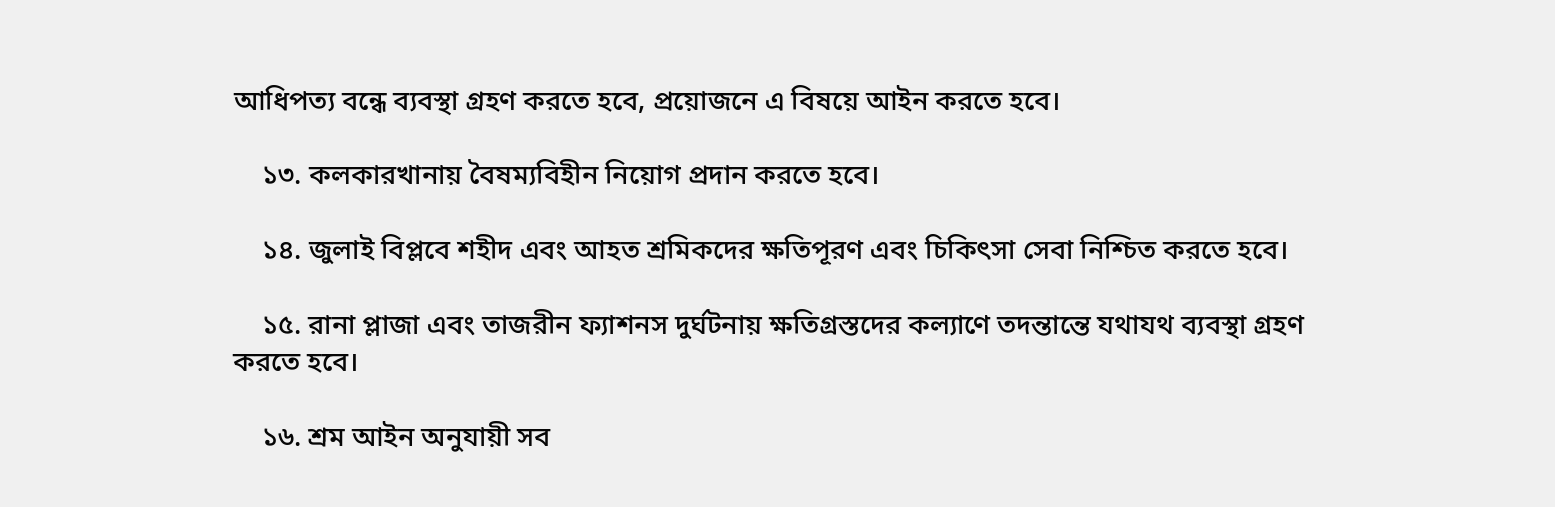আধিপত্য বন্ধে ব্যবস্থা গ্রহণ করতে হবে, প্রয়োজনে এ বিষয়ে আইন করতে হবে।

    ১৩. কলকারখানায় বৈষম্যবিহীন নিয়োগ প্রদান করতে হবে।

    ১৪. জুলাই বিপ্লবে শহীদ এবং আহত শ্রমিকদের ক্ষতিপূরণ এবং চিকিৎসা সেবা নিশ্চিত করতে হবে।

    ১৫. রানা প্লাজা এবং তাজরীন ফ্যাশনস দুর্ঘটনায় ক্ষতিগ্রস্তদের কল্যাণে তদন্তান্তে যথাযথ ব্যবস্থা গ্রহণ করতে হবে।

    ১৬. শ্রম আইন অনুযায়ী সব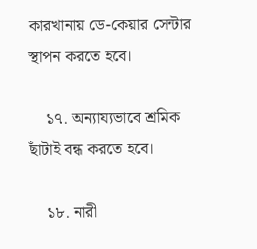কারখানায় ডে-কেয়ার সেন্টার স্থাপন করতে হবে।

    ১৭. অন্যায্যভাবে শ্রমিক ছাঁটাই বন্ধ করতে হবে।

    ১৮. নারী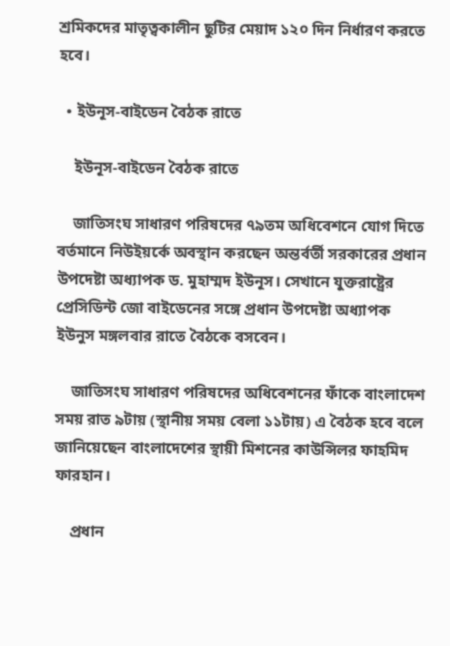শ্রমিকদের মাতৃত্বকালীন ছুটির মেয়াদ ১২০ দিন নির্ধারণ করতে হবে।

  • ইউনূস-বাইডেন বৈঠক রাতে

    ইউনূস-বাইডেন বৈঠক রাতে

    জাতিসংঘ সাধারণ পরিষদের ৭৯তম অধিবেশনে যোগ দিতে বর্তমানে নিউইয়র্কে অবস্থান করছেন অন্তর্বর্তী সরকারের প্রধান উপদেষ্টা অধ্যাপক ড. মুহাম্মদ ইউনূস। সেখানে যুক্তরাষ্ট্রের প্রেসিডিন্ট জো বাইডেনের সঙ্গে প্রধান উপদেষ্টা অধ্যাপক ইউনুস মঙ্গলবার রাতে বৈঠকে বসবেন।

    জাতিসংঘ সাধারণ পরিষদের অধিবেশনের ফাঁকে বাংলাদেশ সময় রাত ৯টায় (স্থানীয় সময় বেলা ১১টায়) এ বৈঠক হবে বলে জানিয়েছেন বাংলাদেশের স্থায়ী মিশনের কাউন্সিলর ফাহমিদ ফারহান।

    প্রধান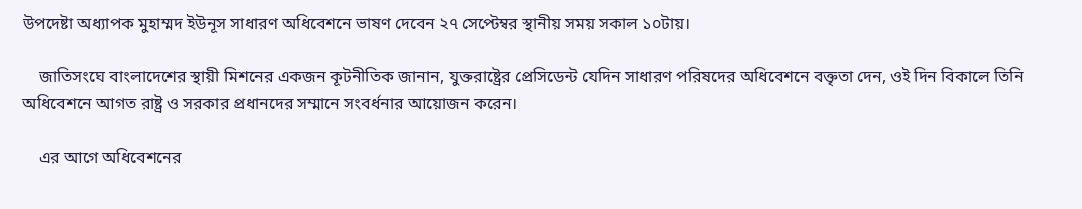উপদেষ্টা অধ্যাপক মুহাম্মদ ইউনূস সাধারণ অধিবেশনে ভাষণ দেবেন ২৭ সেপ্টেম্বর স্থানীয় সময় সকাল ১০টায়।

    জাতিসংঘে বাংলাদেশের স্থায়ী মিশনের একজন কূটনীতিক জানান, যুক্তরাষ্ট্রের প্রেসিডেন্ট যেদিন সাধারণ পরিষদের অধিবেশনে বক্তৃতা দেন, ওই দিন বিকালে তিনি অধিবেশনে আগত রাষ্ট্র ও সরকার প্রধানদের সম্মানে সংবর্ধনার আয়োজন করেন।

    এর আগে অধিবেশনের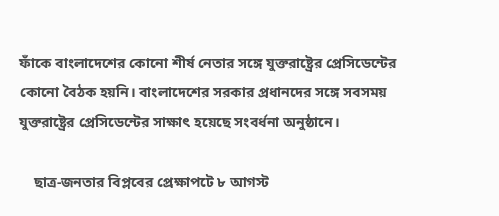ফাঁকে বাংলাদেশের কোনো শীর্ষ নেতার সঙ্গে যুক্তরাষ্ট্রের প্রেসিডেন্টের কোনো বৈঠক হয়নি। বাংলাদেশের সরকার প্রধানদের সঙ্গে সবসময় যুক্তরাষ্ট্রের প্রেসিডেন্টের সাক্ষাৎ হয়েছে সংবর্ধনা অনুষ্ঠানে।

    ছাত্র-জনতার বিপ্লবের প্রেক্ষাপটে ৮ আগস্ট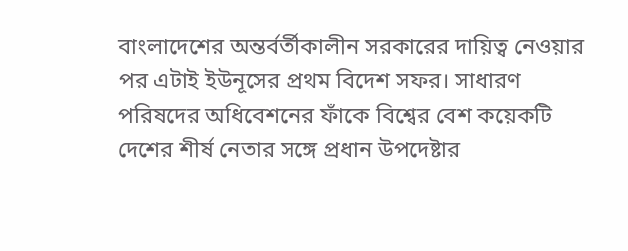বাংলাদেশের অন্তর্বর্তীকালীন সরকারের দায়িত্ব নেওয়ার পর এটাই ইউনূসের প্রথম বিদেশ সফর। সাধারণ পরিষদের অধিবেশনের ফাঁকে বিশ্বের বেশ কয়েকটি দেশের শীর্ষ নেতার সঙ্গে প্রধান উপদেষ্টার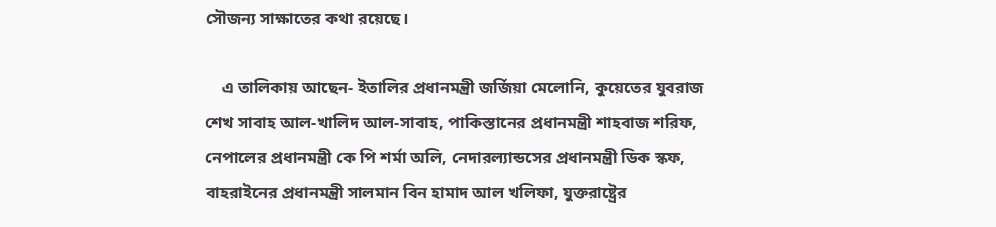সৌজন্য সাক্ষাতের কথা রয়েছে।

    এ তালিকায় আছেন- ইতালির প্রধানমন্ত্রী জর্জিয়া মেলোনি, কুয়েতের যুবরাজ শেখ সাবাহ আল-খালিদ আল-সাবাহ, পাকিস্তানের প্রধানমন্ত্রী শাহবাজ শরিফ, নেপালের প্রধানমন্ত্রী কে পি শর্মা অলি, নেদারল্যান্ডসের প্রধানমন্ত্রী ডিক স্কফ, বাহরাইনের প্রধানমন্ত্রী সালমান বিন হামাদ আল খলিফা, যুক্তরাষ্ট্রের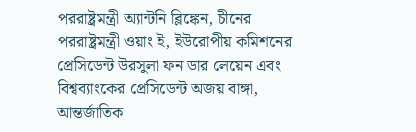পররাষ্ট্রমন্ত্রী অ্যান্টনি ব্লিঙ্কেন, চীনের পররাষ্ট্রমন্ত্রী ওয়াং ই, ইউরোপীয় কমিশনের প্রেসিডেন্ট উরসুলা ফন ডার লেয়েন এবং বিশ্বব্যাংকের প্রেসিডেন্ট অজয় বাঙ্গা, আন্তর্জাতিক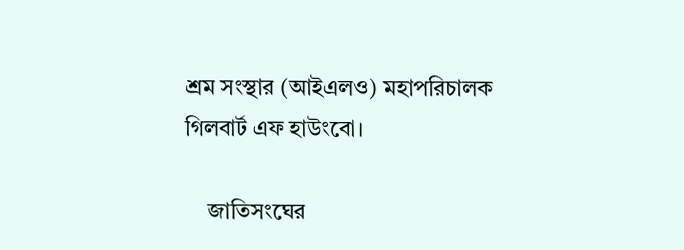শ্রম সংস্থার (আইএলও) মহাপরিচালক গিলবার্ট এফ হাউংবো।

    জাতিসংঘের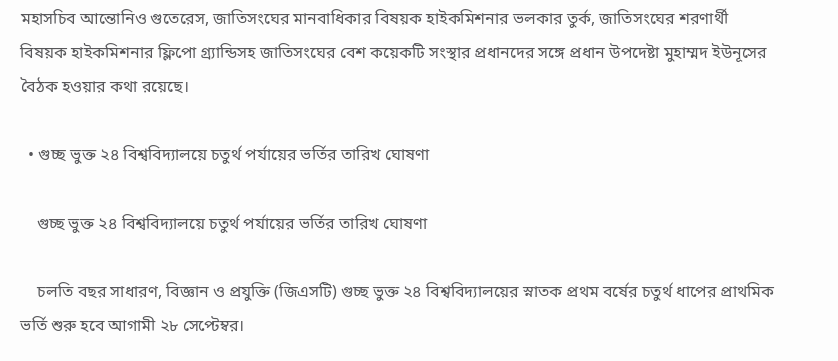মহাসচিব আন্তোনিও গুতেরেস, জাতিসংঘের মানবাধিকার বিষয়ক হাইকমিশনার ভলকার তুর্ক, জাতিসংঘের শরণার্থী বিষয়ক হাইকমিশনার ফ্লিপো গ্র্যান্ডিসহ জাতিসংঘের বেশ কয়েকটি সংস্থার প্রধানদের সঙ্গে প্রধান উপদেষ্টা মুহাম্মদ ইউনূসের বৈঠক হওয়ার কথা রয়েছে।

  • গুচ্ছ ভুক্ত ২৪ বিশ্ববিদ্যালয়ে চতুর্থ পর্যায়ের ভর্তির তারিখ ঘোষণা

    গুচ্ছ ভুক্ত ২৪ বিশ্ববিদ্যালয়ে চতুর্থ পর্যায়ের ভর্তির তারিখ ঘোষণা

    চলতি বছর সাধারণ, বিজ্ঞান ও প্রযুক্তি (জিএসটি) গুচ্ছ ভুক্ত ২৪ বিশ্ববিদ্যালয়ের স্নাতক প্রথম বর্ষের চতুর্থ ধাপের প্রাথমিক ভর্তি শুরু হবে আগামী ২৮ সেপ্টেম্বর।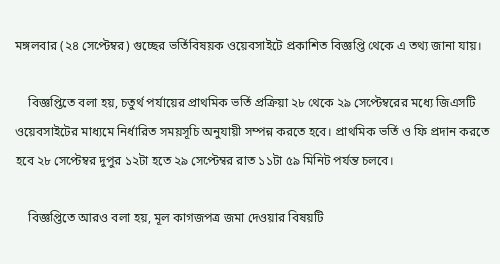মঙ্গলবার (২৪ সেপ্টেম্বর) গুচ্ছের ভর্তিবিষয়ক ওয়েবসাইটে প্রকাশিত বিজ্ঞপ্তি থেকে এ তথ্য জানা যায়।

    বিজ্ঞপ্তিতে বলা হয়, চতুর্থ পর্যায়ের প্রাথমিক ভর্তি প্রক্রিয়া ২৮ থেকে ২৯ সেপ্টেম্বরের মধ্যে জিএসটি ওয়েবসাইটের মাধ্যমে নির্ধারিত সময়সূচি অনুযায়ী সম্পন্ন করতে হবে। প্রাথমিক ভর্তি ও ফি প্রদান করতে হবে ২৮ সেপ্টেম্বর দুপুর ১২টা হতে ২৯ সেপ্টেম্বর রাত ১১টা ৫৯ মিনিট পর্যন্ত চলবে।

    বিজ্ঞপ্তিতে আরও বলা হয়, মূল কাগজপত্র জমা দেওয়ার বিষয়টি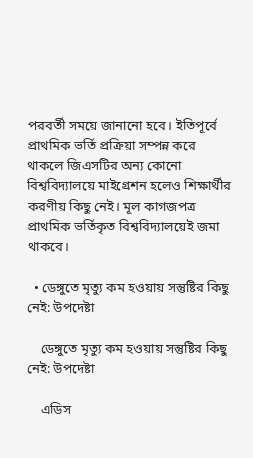পরবর্তী সময়ে জানানো হবে। ইতিপূর্বে প্রাথমিক ভর্তি প্রক্রিয়া সম্পন্ন করে থাকলে জিএসটির অন্য কোনো বিশ্ববিদ্যালয়ে মাইগ্রেশন হলেও শিক্ষার্থীর করণীয় কিছু নেই। মূল কাগজপত্র প্রাথমিক ভর্তিকৃত বিশ্ববিদ্যালয়েই জমা থাকবে।

  • ডেঙ্গুতে মৃত্যু কম হওয়ায় সন্তুষ্টির কিছু নেই: উপদেষ্টা

    ডেঙ্গুতে মৃত্যু কম হওয়ায় সন্তুষ্টির কিছু নেই: উপদেষ্টা

    এডিস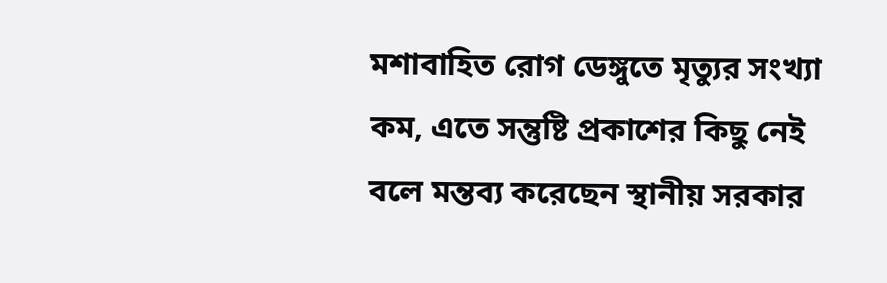মশাবাহিত রোগ ডেঙ্গুতে মৃত্যুর সংখ্যা কম, এতে সন্তুষ্টি প্রকাশের কিছু নেই বলে মন্তব্য করেছেন স্থানীয় সরকার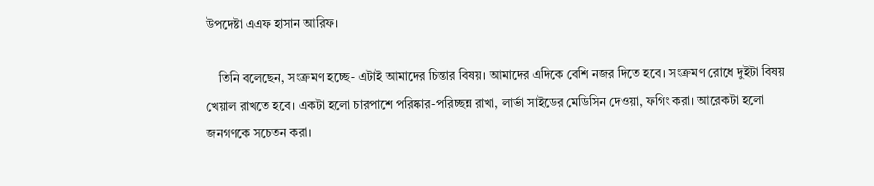উপদেষ্টা এএফ হাসান আরিফ।

    তিনি বলেছেন, সংক্রমণ হচ্ছে- এটাই আমাদের চিন্তার বিষয়। আমাদের এদিকে বেশি নজর দিতে হবে। সংক্রমণ রোধে দুইটা বিষয় খেয়াল রাখতে হবে। একটা হলো চারপাশে পরিষ্কার-পরিচ্ছন্ন রাখা, লার্ভা সাইডের মেডিসিন দেওয়া, ফগিং করা। আরেকটা হলো জনগণকে সচেতন করা।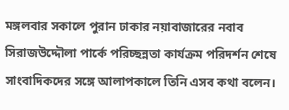মঙ্গলবার সকালে পুরান ঢাকার নয়াবাজারের নবাব সিরাজউদ্দৌলা পার্কে পরিচ্ছন্নতা কার্যক্রম পরিদর্শন শেষে সাংবাদিকদের সঙ্গে আলাপকালে তিনি এসব কথা বলেন।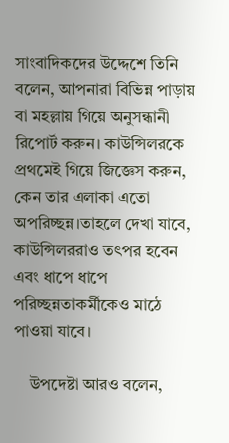সাংবাদিকদের উদ্দেশে তিনি বলেন, আপনারা বিভিন্ন পাড়ায় বা মহল্লায় গিয়ে অনুসন্ধানী রিপোর্ট করুন। কাউন্সিলরকে প্রথমেই গিয়ে জিজ্ঞেস করুন, কেন তার এলাকা এতো অপরিচ্ছন্ন।তাহলে দেখা যাবে, কাউন্সিলররাও তৎপর হবেন এবং ধাপে ধাপে পরিচ্ছন্নতাকর্মীকেও মাঠে পাওয়া যাবে।

    উপদেষ্টা আরও বলেন,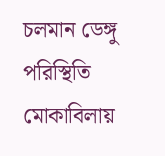চলমান ডেঙ্গু পরিস্থিতি মোকাবিলায়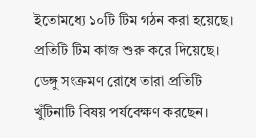ইতোমধ্যে ১০টি টিম গঠন করা হয়েছে। প্রতিটি টিম কাজ শুরু করে দিয়েছে। ডেঙ্গু সংক্রমণ রোধে তারা প্রতিটি খুঁটিনাটি বিষয় পর্যবেক্ষণ করছেন।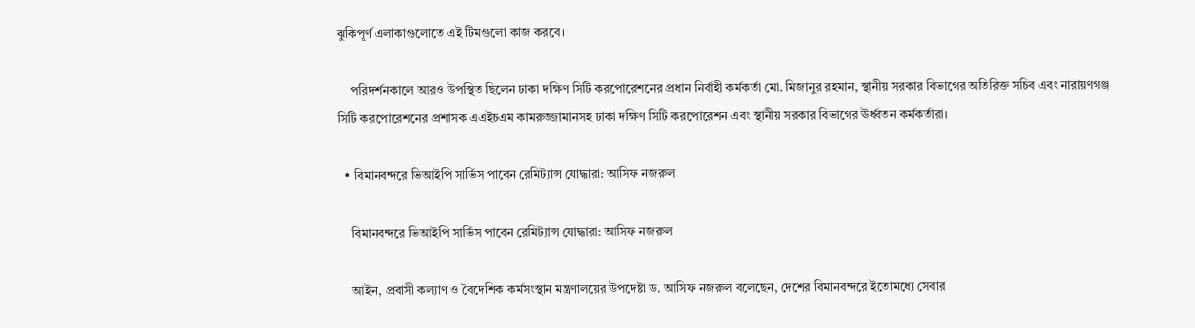ঝুকিপূর্ণ এলাকাগুলোতে এই টিমগুলো কাজ করবে।

    পরিদর্শনকালে আরও উপস্থিত ছিলেন ঢাকা দক্ষিণ সিটি করপোরেশনের প্রধান নির্বাহী কর্মকর্তা মো. মিজানুর রহমান, স্থানীয় সরকার বিভাগের অতিরিক্ত সচিব এবং নারায়ণগঞ্জ সিটি করপোরেশনের প্রশাসক এএইচএম কামরুজ্জামানসহ ঢাকা দক্ষিণ সিটি করপোরেশন এবং স্থানীয় সরকার বিভাগের ঊর্ধ্বতন কর্মকর্তারা।

  • বিমানবন্দরে ভিআইপি সার্ভিস পাবেন রেমিট্যান্স যোদ্ধারা: আসিফ নজরুল

    বিমানবন্দরে ভিআইপি সার্ভিস পাবেন রেমিট্যান্স যোদ্ধারা: আসিফ নজরুল

    আইন, প্রবাসী কল্যাণ ও বৈদেশিক কর্মসংস্থান মন্ত্রণালয়ের উপদেষ্টা ড. আসিফ নজরুল বলেছেন, দেশের বিমানবন্দরে ইতোমধ্যে সেবার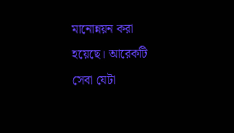মানোন্নয়ন করা হয়েছে। আরেকটি সেবা যেটা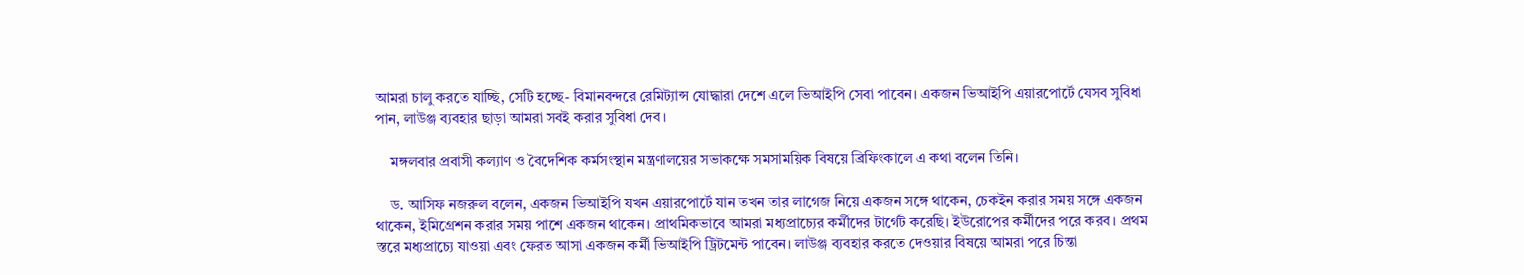আমরা চালু করতে যাচ্ছি, সেটি হচ্ছে- বিমানবন্দরে রেমিট্যান্স যোদ্ধারা দেশে এলে ভিআইপি সেবা পাবেন। একজন ভিআইপি এয়ারপোর্টে যেসব সুবিধা পান, লাউঞ্জ ব্যবহার ছাড়া আমরা সবই করার সুবিধা দেব।

    মঙ্গলবার প্রবাসী কল্যাণ ও বৈদেশিক কর্মসংস্থান মন্ত্রণালয়ের সভাকক্ষে সমসাময়িক বিষয়ে ব্রিফিংকালে এ কথা বলেন তিনি।

    ড. আসিফ নজরুল বলেন, একজন ভিআইপি যখন এয়ারপোর্টে যান তখন তার লাগেজ নিয়ে একজন সঙ্গে থাকেন, চেকইন করার সময় সঙ্গে একজন থাকেন, ইমিগ্রেশন করার সময় পাশে একজন থাকেন। প্রাথমিকভাবে আমরা মধ্যপ্রাচ্যের কর্মীদের টার্গেট করেছি। ইউরোপের কর্মীদের পরে করব। প্রথম স্তরে মধ্যপ্রাচ্যে যাওয়া এবং ফেরত আসা একজন কর্মী ভিআইপি ট্রিটমেন্ট পাবেন। লাউঞ্জ ব্যবহার করতে দেওয়ার বিষয়ে আমরা পরে চিন্তা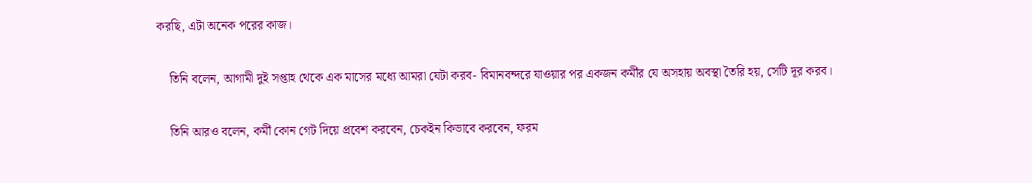করছি, এটা অনেক পরের কাজ।

    তিনি বলেন, আগামী দুই সপ্তাহ থেকে এক মাসের মধ্যে আমরা যেটা করব- বিমানবন্দরে যাওয়ার পর একজন কর্মীর যে অসহায় অবস্থা তৈরি হয়, সেটি দূর করব।

    তিনি আরও বলেন, কর্মী কোন গেট দিয়ে প্রবেশ করবেন, চেকইন কিভাবে করবেন, ফরম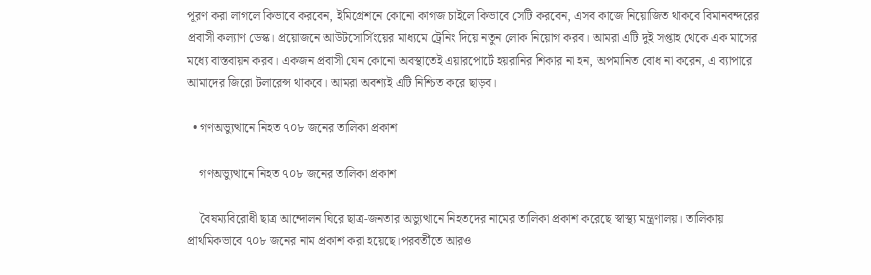পূরণ করা লাগলে কিভাবে করবেন, ইমিগ্রেশনে কোনো কাগজ চাইলে কিভাবে সেটি করবেন, এসব কাজে নিয়োজিত থাকবে বিমানবন্দরের প্রবাসী কল্যাণ ডেস্ক। প্রয়োজনে আউটসোর্সিংয়ের মাধ্যমে ট্রেনিং দিয়ে নতুন লোক নিয়োগ করব। আমরা এটি দুই সপ্তাহ থেকে এক মাসের মধ্যে বাস্তবায়ন করব। একজন প্রবাসী যেন কোনো অবস্থাতেই এয়ারপোর্টে হয়রানির শিকার না হন, অপমানিত বোধ না করেন, এ ব্যাপারে আমাদের জিরো টলারেন্স থাকবে। আমরা অবশ্যই এটি নিশ্চিত করে ছাড়ব।

  • গণঅভ্যুত্থানে নিহত ৭০৮ জনের তালিকা প্রকাশ

    গণঅভ্যুত্থানে নিহত ৭০৮ জনের তালিকা প্রকাশ

    বৈষম্যবিরোধী ছাত্র আন্দোলন ঘিরে ছাত্র-জনতার অভ্যুত্থানে নিহতদের নামের তালিকা প্রকাশ করেছে স্বাস্থ্য মন্ত্রণালয়। তালিকায় প্রাথমিকভাবে ৭০৮ জনের নাম প্রকাশ করা হয়েছে।পরবর্তীতে আরও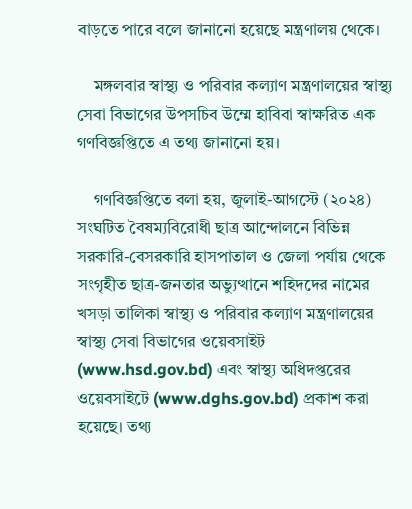বাড়তে পারে বলে জানানো হয়েছে মন্ত্রণালয় থেকে।

    মঙ্গলবার স্বাস্থ্য ও পরিবার কল্যাণ মন্ত্রণালয়ের স্বাস্থ্য সেবা বিভাগের উপসচিব উম্মে হাবিবা স্বাক্ষরিত এক গণবিজ্ঞপ্তিতে এ তথ্য জানানো হয়।

    গণবিজ্ঞপ্তিতে বলা হয়, জুলাই-আগস্টে (২০২৪) সংঘটিত বৈষম্যবিরোধী ছাত্র আন্দোলনে বিভিন্ন সরকারি-বেসরকারি হাসপাতাল ও জেলা পর্যায় থেকে সংগৃহীত ছাত্র-জনতার অভ্যুত্থানে শহিদদের নামের খসড়া তালিকা স্বাস্থ্য ও পরিবার কল্যাণ মন্ত্রণালয়ের স্বাস্থ্য সেবা বিভাগের ওয়েবসাইট (www.hsd.gov.bd) এবং স্বাস্থ্য অধিদপ্তরের ওয়েবসাইটে (www.dghs.gov.bd) প্রকাশ করা হয়েছে। তথ্য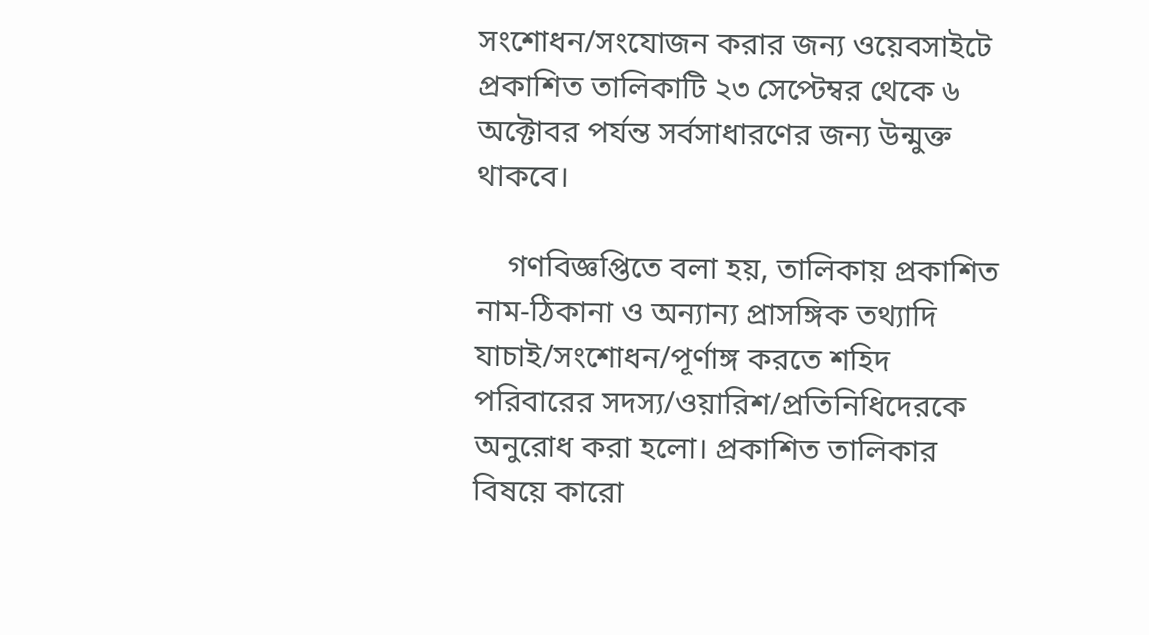সংশোধন/সংযোজন করার জন্য ওয়েবসাইটে প্রকাশিত তালিকাটি ২৩ সেপ্টেম্বর থেকে ৬ অক্টোবর পর্যন্ত সর্বসাধারণের জন্য উন্মুক্ত থাকবে।

    গণবিজ্ঞপ্তিতে বলা হয়, তালিকায় প্রকাশিত নাম-ঠিকানা ও অন্যান্য প্রাসঙ্গিক তথ্যাদি যাচাই/সংশোধন/পূর্ণাঙ্গ করতে শহিদ পরিবারের সদস্য/ওয়ারিশ/প্রতিনিধিদেরকে অনুরোধ করা হলো। প্রকাশিত তালিকার বিষয়ে কারো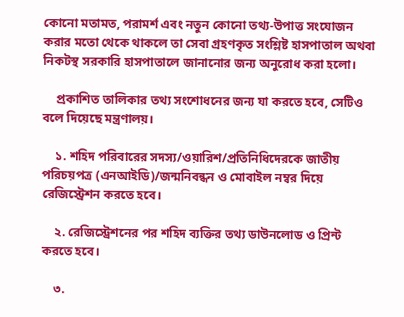কোনো মতামত, পরামর্শ এবং নতুন কোনো তথ্য-উপাত্ত সংযোজন করার মতো থেকে থাকলে তা সেবা গ্রহণকৃত সংশ্লিষ্ট হাসপাতাল অথবা নিকটস্থ সরকারি হাসপাতালে জানানোর জন্য অনুরোধ করা হলো।

    প্রকাশিত তালিকার তথ্য সংশোধনের জন্য যা করতে হবে, সেটিও বলে দিয়েছে মন্ত্রণালয়।

    ১. শহিদ পরিবারের সদস্য/ওয়ারিশ/প্রতিনিধিদেরকে জাতীয় পরিচয়পত্র (এনআইডি)/জন্মনিবন্ধন ও মোবাইল নম্বর দিয়ে রেজিস্ট্রেশন করতে হবে।

    ২. রেজিস্ট্রেশনের পর শহিদ ব্যক্তির তথ্য ডাউনলোড ও প্রিন্ট করতে হবে।

    ৩.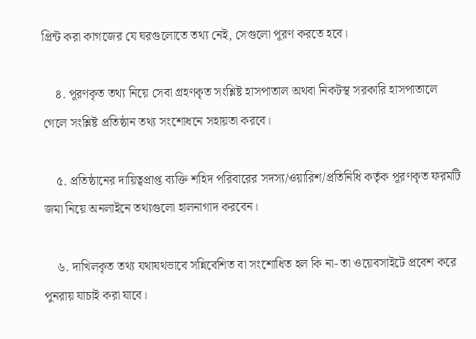প্রিন্ট করা কাগজের যে ঘরগুলোতে তথ্য নেই, সেগুলো পূরণ করতে হবে।

    ৪. পূরণকৃত তথ্য নিয়ে সেবা গ্রহণকৃত সংশ্লিষ্ট হাসপাতাল অথবা নিকটস্থ সরকারি হাসপাতালে গেলে সংশ্লিষ্ট প্রতিষ্ঠান তথ্য সংশোধনে সহায়তা করবে।

    ৫. প্রতিষ্ঠানের দায়িত্বপ্রাপ্ত ব্যক্তি শহিদ পরিবারের সদস্য/ওয়ারিশ/প্রতিনিধি কর্তৃক পূরণকৃত ফরমটি জমা নিয়ে অনলাইনে তথ্যগুলো হালনাগাদ করবেন।

    ৬. দাখিলকৃত তথ্য যথাযথভাবে সন্নিবেশিত বা সংশোধিত হল কি না- তা ওয়েবসাইটে প্রবেশ করে পুনরায় যাচাই করা যাবে।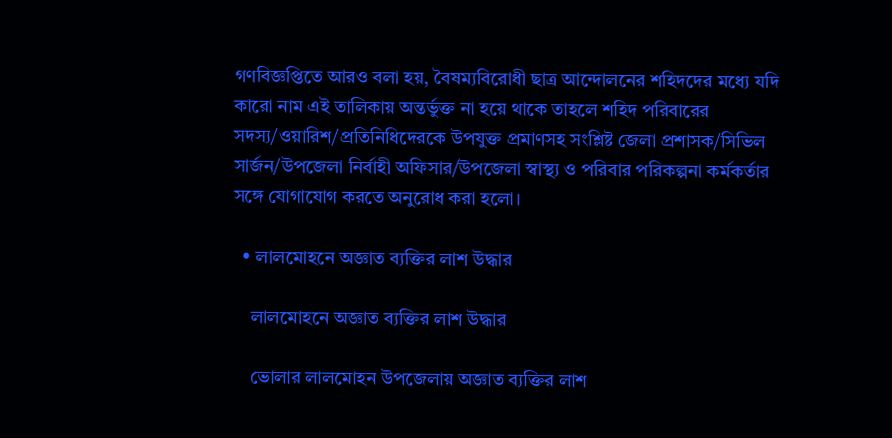গণবিজ্ঞপ্তিতে আরও বলা হয়, বৈষম্যবিরোধী ছাত্র আন্দোলনের শহিদদের মধ্যে যদি কারো নাম এই তালিকায় অন্তর্ভুক্ত না হয়ে থাকে তাহলে শহিদ পরিবারের সদস্য/ওয়ারিশ/প্রতিনিধিদেরকে উপযুক্ত প্রমাণসহ সংশ্লিষ্ট জেলা প্রশাসক/সিভিল সার্জন/উপজেলা নির্বাহী অফিসার/উপজেলা স্বাস্থ্য ও পরিবার পরিকল্পনা কর্মকর্তার সঙ্গে যোগাযোগ করতে অনুরোধ করা হলো।

  • লালমোহনে অজ্ঞাত ব্যক্তির লাশ উদ্ধার

    লালমোহনে অজ্ঞাত ব্যক্তির লাশ উদ্ধার

    ভোলার লালমোহন উপজেলায় অজ্ঞাত ব্যক্তির লাশ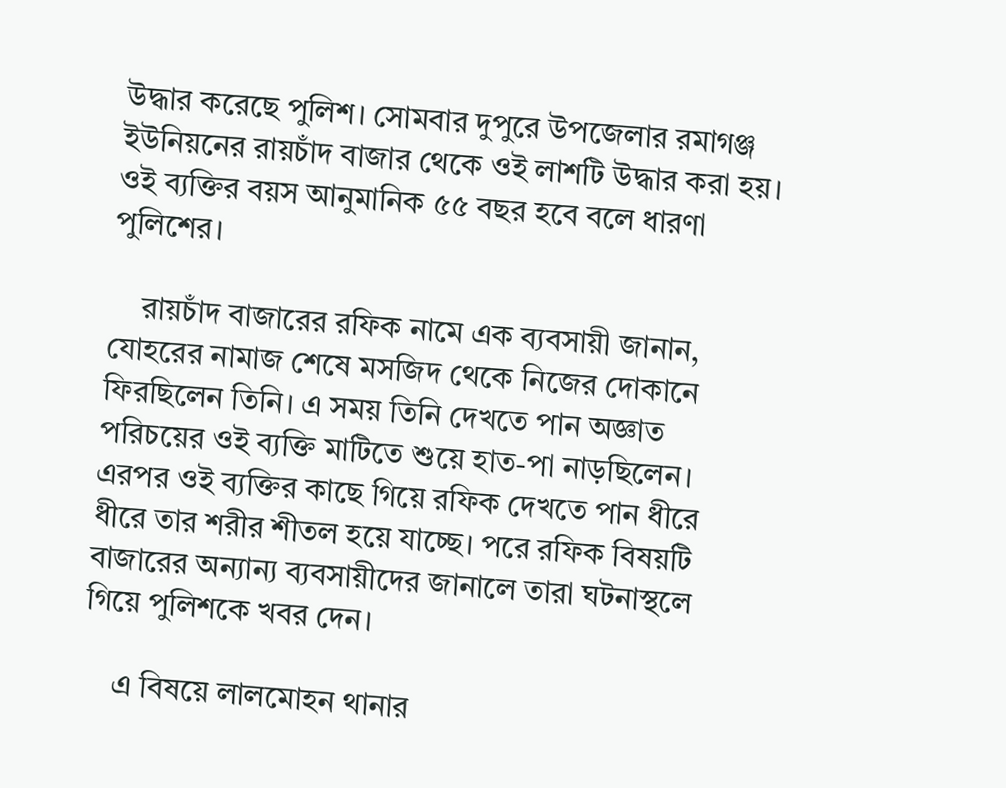উদ্ধার করেছে পুলিশ। সোমবার দুপুরে উপজেলার রমাগঞ্জ ইউনিয়নের রায়চাঁদ বাজার থেকে ওই লাশটি উদ্ধার করা হয়। ওই ব্যক্তির বয়স আনুমানিক ৫৫ বছর হবে বলে ধারণা পুলিশের।

    রায়চাঁদ বাজারের রফিক নামে এক ব্যবসায়ী জানান, যোহরের নামাজ শেষে মসজিদ থেকে নিজের দোকানে ফিরছিলেন তিনি। এ সময় তিনি দেখতে পান অজ্ঞাত পরিচয়ের ওই ব্যক্তি মাটিতে শুয়ে হাত-পা নাড়ছিলেন। এরপর ওই ব্যক্তির কাছে গিয়ে রফিক দেখতে পান ধীরে ধীরে তার শরীর শীতল হয়ে যাচ্ছে। পরে রফিক বিষয়টি বাজারের অন্যান্য ব্যবসায়ীদের জানালে তারা ঘটনাস্থলে গিয়ে পুলিশকে খবর দেন।

    এ বিষয়ে লালমোহন থানার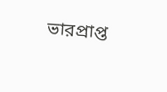ভারপ্রাপ্ত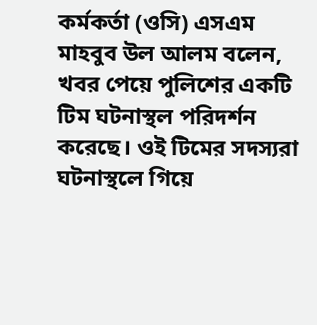কর্মকর্তা (ওসি) এসএম মাহবুব উল আলম বলেন, খবর পেয়ে পুলিশের একটি টিম ঘটনাস্থল পরিদর্শন করেছে। ওই টিমের সদস্যরা ঘটনাস্থলে গিয়ে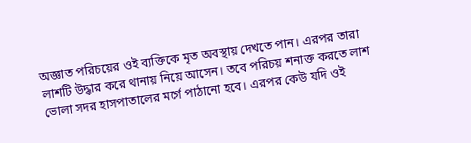অজ্ঞাত পরিচয়ের ওই ব্যক্তিকে মৃত অবস্থায় দেখতে পান। এরপর তারা লাশটি উদ্ধার করে থানায় নিয়ে আসেন। তবে পরিচয় শনাক্ত করতে লাশ ভোলা সদর হাসপাতালের মর্গে পাঠানো হবে। এরপর কেউ যদি ওই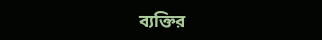ব্যক্তির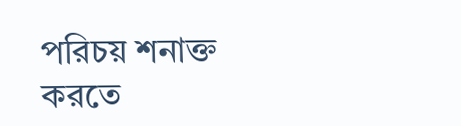পরিচয় শনাক্ত করতে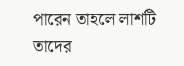পারেন তাহলে লাশটি তাদের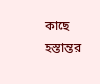কাছে হস্তান্তর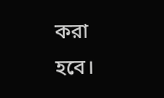করা হবে।